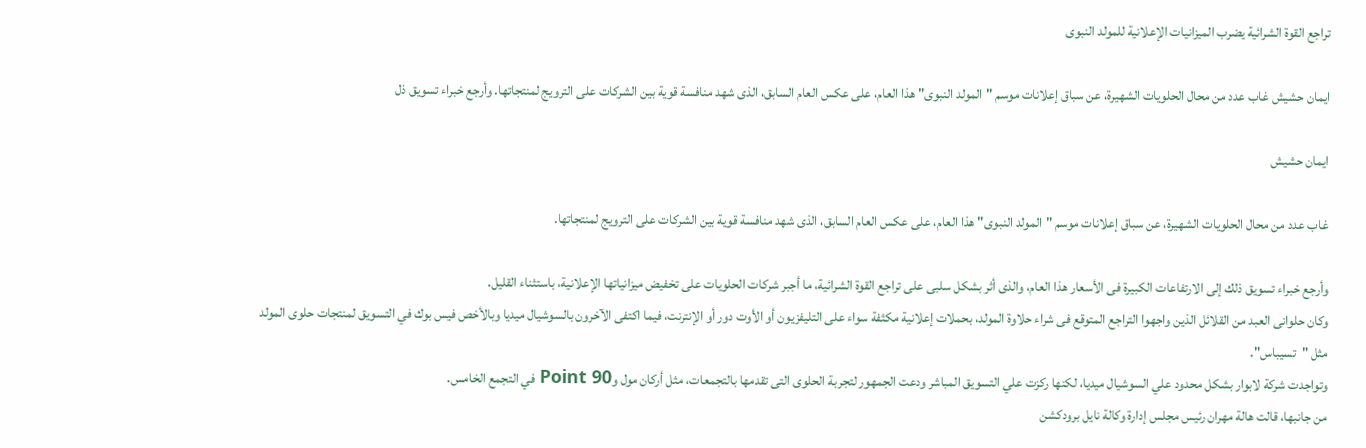تراجع القوة الشرائية يضرب الميزانيات الإعلانية للمولد النبوى

ايمان حشيش غاب عدد من محال الحلويات الشهيرة، عن سباق إعلانات موسم "المولد النبوى" هذا العام، على عكس العام السابق، الذى شهد منافسة قوية بين الشركات على الترويج لمنتجاتها. وأرجع خبراء تسويق ذل

ايمان حشيش

غاب عدد من محال الحلويات الشهيرة، عن سباق إعلانات موسم "المولد النبوى" هذا العام، على عكس العام السابق، الذى شهد منافسة قوية بين الشركات على الترويج لمنتجاتها.

وأرجع خبراء تسويق ذلك إلى الارتفاعات الكبيرة فى الأسعار هذا العام، والذى أثر بشكل سلبى على تراجع القوة الشرائية، ما أجبر شركات الحلويات على تخفيض ميزانياتها الإعلانية، باستثناء القليل.
وكان حلوانى العبد من القلائل الذين واجهوا التراجع المتوقع فى شراء حلاوة المولد، بحملات إعلانية مكثفة سواء على التليفزيون أو الأوت دور أو الإنترنت، فيما اكتفى الآخرون بالسوشيال ميديا وبالأخص فيس بوك في التسويق لمنتجات حلوى المولد مثل "تسيباس".
وتواجدت شركة لابوار بشكل محدود علي السوشيال ميديا، لكنها ركزت علي التسويق المباشر ودعت الجمهور لتجربة الحلوى التى تقدمها بالتجمعات، مثل أركان مول وPoint 90 في التجمع الخامس.
من جانبها، قالت هالة مهران رئيس مجلس إدارة وكالة نايل برودكشن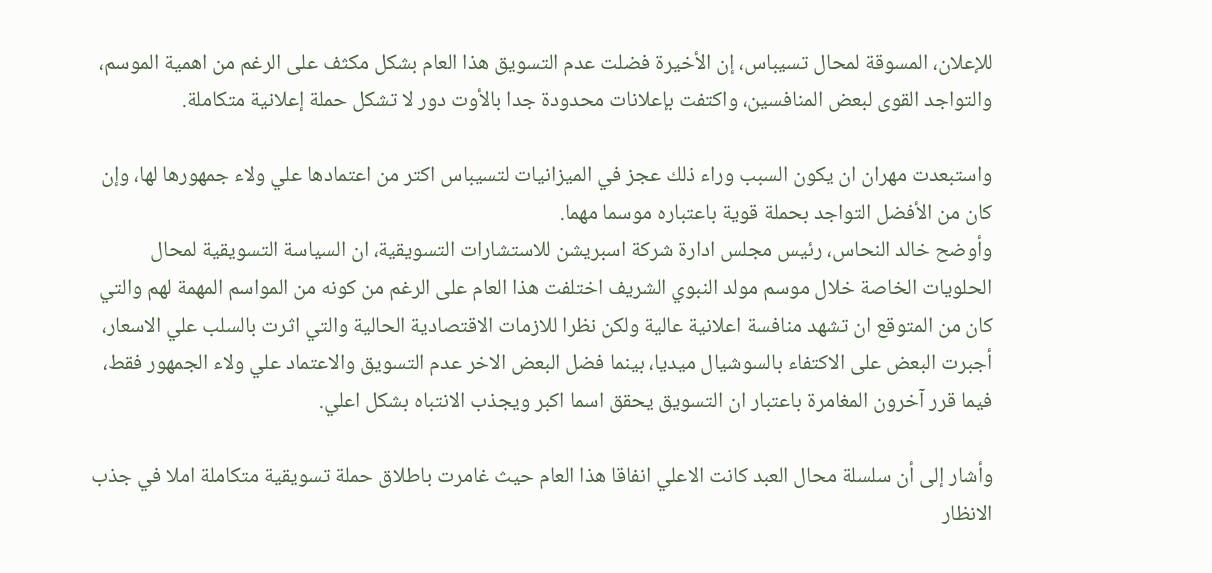للإعلان، المسوقة لمحال تسيباس، إن الأخيرة فضلت عدم التسويق هذا العام بشكل مكثف على الرغم من اهمية الموسم، والتواجد القوى لبعض المنافسين، واكتفت بإعلانات محدودة جدا بالأوت دور لا تشكل حملة إعلانية متكاملة.

واستبعدت مهران ان يكون السبب وراء ذلك عجز في الميزانيات لتسيباس اكتر من اعتمادها علي ولاء جمهورها لها، وإن كان من الأفضل التواجد بحملة قوية باعتباره موسما مهما.
وأوضح خالد النحاس، رئيس مجلس ادارة شركة اسبريشن للاستشارات التسويقية، ان السياسة التسويقية لمحال الحلويات الخاصة خلال موسم مولد النبوي الشريف اختلفت هذا العام على الرغم من كونه من المواسم المهمة لهم والتي كان من المتوقع ان تشهد منافسة اعلانية عالية ولكن نظرا للازمات الاقتصادية الحالية والتي اثرت بالسلب علي الاسعار، أجبرت البعض على الاكتفاء بالسوشيال ميديا، بينما فضل البعض الاخر عدم التسويق والاعتماد علي ولاء الجمهور فقط، فيما قرر آخرون المغامرة باعتبار ان التسويق يحقق اسما اكبر ويجذب الانتباه بشكل اعلي.

وأشار إلى أن سلسلة محال العبد كانت الاعلي انفاقا هذا العام حيث غامرت باطلاق حملة تسويقية متكاملة املا في جذب الانظار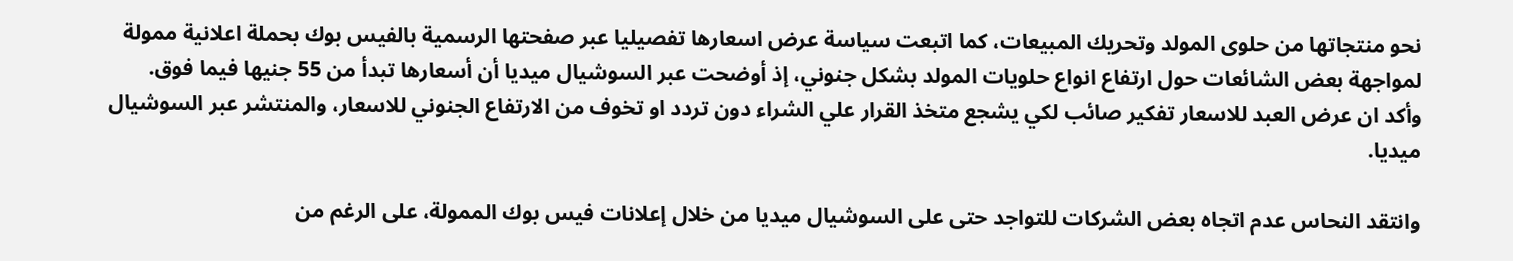نحو منتجاتها من حلوى المولد وتحريك المبيعات، كما اتبعت سياسة عرض اسعارها تفصيليا عبر صفحتها الرسمية بالفيس بوك بحملة اعلانية ممولة لمواجهة بعض الشائعات حول ارتفاع انواع حلويات المولد بشكل جنوني، إذ أوضحت عبر السوشيال ميديا أن أسعارها تبدأ من 55 جنيها فيما فوق.
وأكد ان عرض العبد للاسعار تفكير صائب لكي يشجع متخذ القرار علي الشراء دون تردد او تخوف من الارتفاع الجنوني للاسعار، والمنتشر عبر السوشيال ميديا.

وانتقد النحاس عدم اتجاه بعض الشركات للتواجد حتى على السوشيال ميديا من خلال إعلانات فيس بوك الممولة، على الرغم من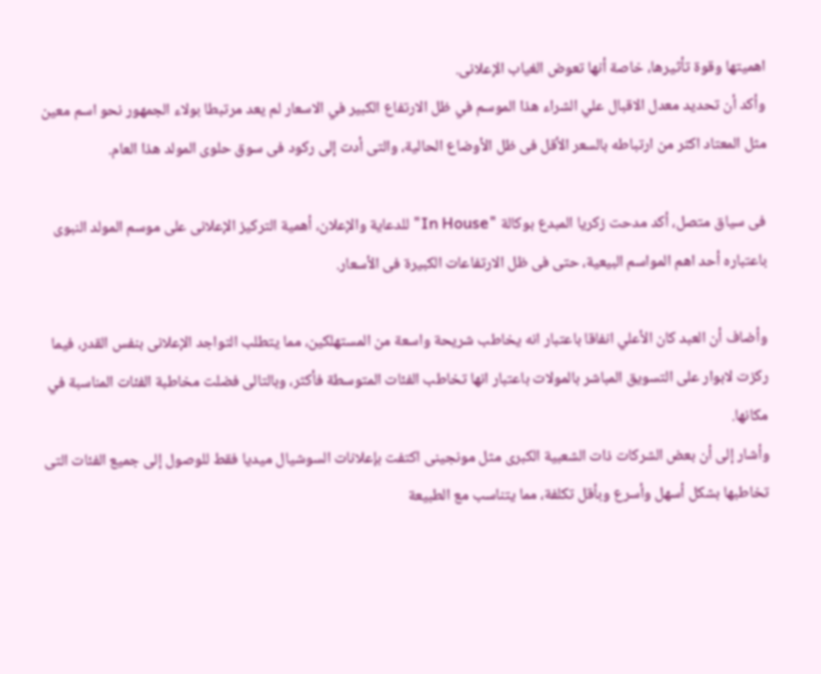اهميتها وقوة تأثيرها، خاصة أنها تعوض الغياب الإعلانى.
وأكد أن تحديد معدل الاقبال علي الشراء هذا الموسم في ظل الارتفاع الكبير في الاسعار لم يعد مرتبطا بولاء الجمهور نحو اسم معين مثل المعتاد اكثر من ارتباطه بالسعر الأقل فى ظل الأوضاع الحالية، والتى أدت إلى ركود فى سوق حلوى المولد هذا العام.

فى سياق متصل، أكد مدحت زكريا المبدع بوكالة "In House" للدعاية والإعلان، أهمية التركيز الإعلانى على موسم المولد النبوى باعتباره أحد اهم المواسم البيعية، حتى فى ظل الارتفاعات الكبيرة فى الأسعار.

وأضاف أن العبد كان الأعلي انفاقا باعتبار انه يخاطب شريحة واسعة من المستهلكين، مما يتطلب التواجد الإعلانى بنفس القدر، فيما ركزت لابوار على التسويق المباشر بالمولات باعتبار انها تخاطب الفئات المتوسطة فأكثر، وبالتالى فضلت مخاطبة الفئات المناسبة في مكانها.
وأشار إلى أن بعض الشركات ذات الشعبية الكبرى مثل مونجينى اكتفت بإعلانات السوشيال ميديا فقط للوصول إلى جميع الفئات التى تخاطبها بشكل أسهل وأسرع وبأقل تكلفة، مما يتناسب مع الطبيعة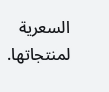السعرية لمنتجاتها.